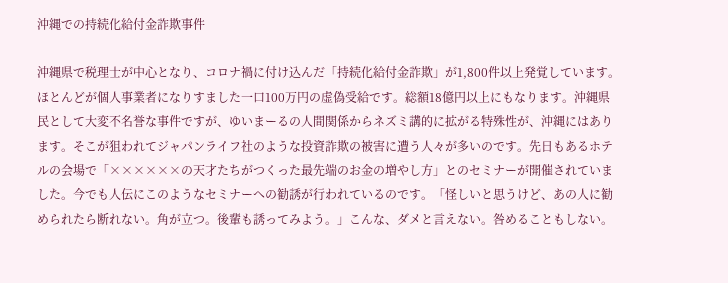沖縄での持続化給付金詐欺事件

沖縄県で税理士が中心となり、コロナ禍に付け込んだ「持続化給付金詐欺」が1,800件以上発覚しています。ほとんどが個人事業者になりすました一口100万円の虚偽受給です。総額18億円以上にもなります。沖縄県民として大変不名誉な事件ですが、ゆいまーるの人間関係からネズミ講的に拡がる特殊性が、沖縄にはあります。そこが狙われてジャパンライフ社のような投資詐欺の被害に遭う人々が多いのです。先日もあるホテルの会場で「××××××の天才たちがつくった最先端のお金の増やし方」とのセミナーが開催されていました。今でも人伝にこのようなセミナーへの勧誘が行われているのです。「怪しいと思うけど、あの人に勧められたら断れない。角が立つ。後輩も誘ってみよう。」こんな、ダメと言えない。咎めることもしない。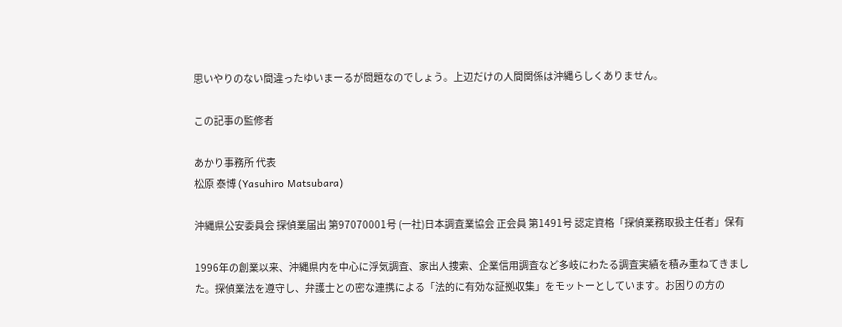思いやりのない間違ったゆいまーるが問題なのでしょう。上辺だけの人間関係は沖縄らしくありません。

この記事の監修者

あかり事務所 代表
松原 泰博 (Yasuhiro Matsubara)

沖縄県公安委員会 探偵業届出 第97070001号 (一社)日本調査業協会 正会員 第1491号 認定資格「探偵業務取扱主任者」保有

1996年の創業以来、沖縄県内を中心に浮気調査、家出人捜索、企業信用調査など多岐にわたる調査実績を積み重ねてきました。探偵業法を遵守し、弁護士との密な連携による「法的に有効な証拠収集」をモットーとしています。お困りの方の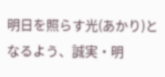明日を照らす光(あかり)となるよう、誠実・明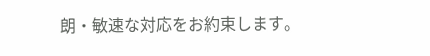朗・敏速な対応をお約束します。